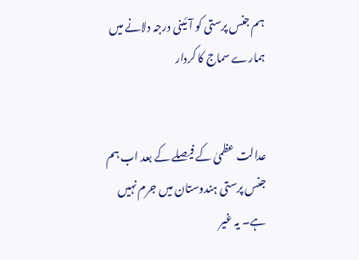ہم جنس پرستی کو آئینی درجہ دلانے میں ہمارے سماج کا کردار


عدالت عظمیٰ کے فیصلے کے بعد اب ہم جنس پرستی ہندوستان میں جرم نہیں ہے۔ یہ غیر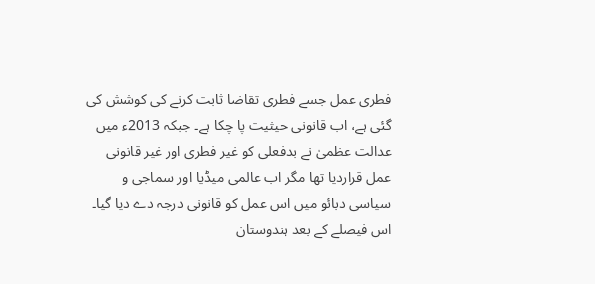فطری عمل جسے فطری تقاضا ثابت کرنے کی کوشش کی گئی ہے، اب قانونی حیثیت پا چکا ہے۔ جبکہ 2013ء میں عدالت عظمیٰ نے بدفعلی کو غیر فطری اور غیر قانونی عمل قراردیا تھا مگر اب عالمی میڈیا اور سماجی و سیاسی دبائو میں اس عمل کو قانونی درجہ دے دیا گیا۔ اس فیصلے کے بعد ہندوستان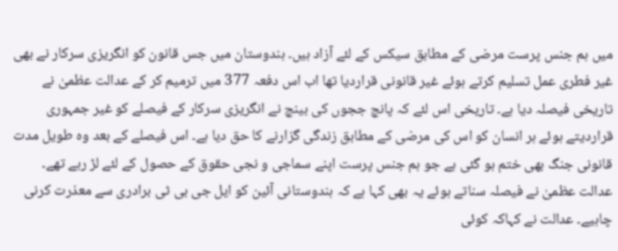میں ہم جنس پرست مرضی کے مطابق سیکس کے لئے آزاد ہیں۔ ہندوستان میں جس قانون کو انگریزی سرکار نے بھی غیر فطری عمل تسلیم کرتے ہوئے غیر قانونی قراردیا تھا اب اس دفعہ 377 میں ترمیم کر کے عدالت عظمیٰ نے تاریخی فیصلہ دیا ہے۔ تاریخی اس لئے کہ پانچ ججوں کی بینچ نے انگریزی سرکار کے فیصلے کو غیر جمہوری قراردیتے ہوئے ہر انسان کو اس کی مرضی کے مطابق زندگی گزارنے کا حق دیا ہے۔ اس فیصلے کے بعد وہ طویل مدت قانونی جنگ بھی ختم ہو گئی ہے جو ہم جنس پرست اپنے سماجی و نجی حقوق کے حصول کے لئے لڑ رہے تھے۔ عدالت عظمیٰ نے فیصلہ سناتے ہوئے یہ بھی کہا ہے کہ ہندوستانی آئین کو ایل جی بی ٹی برادری سے معذرت کرنی چاہیے۔ عدالت نے کہاکہ کوئی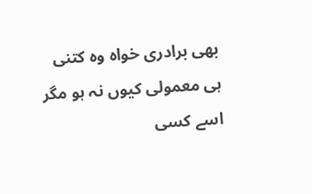بھی برادری خواہ وہ کتنی ہی معمولی کیوں نہ ہو مگر اسے کسی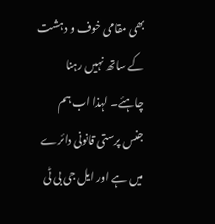بھی مقامی خوف و دہشت کے ساتھ نہیں رہنا چاہئے۔ لہذا اب ہم جنس پرستی قانونی دائرے میں ہے اور ایل جی بی ٹی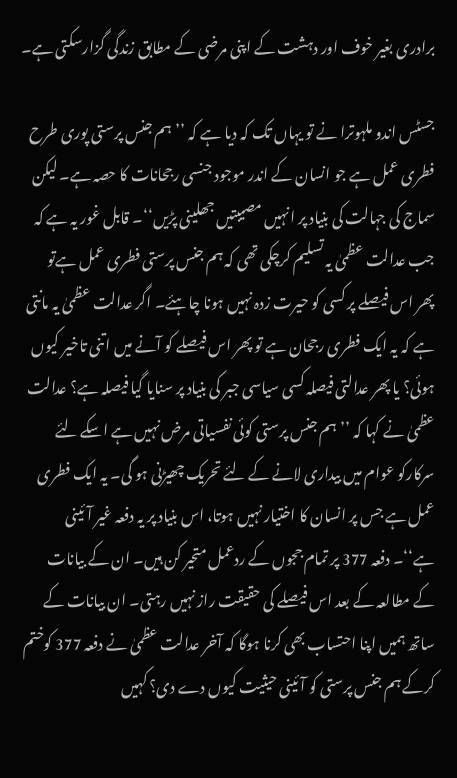برادری بغیر خوف اور دہشت کے اپنی مرضی کے مطابق زندگی گزارسکتی ہے۔

جسٹس اندو ملہوترا نے تو یہاں تک کہ دیا ہے کہ ’’ہم جنس پرستی پوری طرح فطری عمل ہے جو انسان کے اندر موجود جنسی رجحانات کا حصہ ہے۔ لیکن سماج کی جہالت کی بنیاد پر انہیں مصیبتیں جھلینی پڑیں‘‘۔ قابل غور یہ ہے کہ جب عدالت عظمیٰ یہ تسلیم کرچکی تھی کہ ہم جنس پرستی فطری عمل ہےتو پھر اس فیصلے پر کسی کو حیرت زدہ نہیں ہونا چاہئے۔ اگر عدالت عظمیٰ یہ مانتی ہے کہ یہ ایک فطری رجحان ہے تو پھر اس فیصلے کو آنے میں اتنی تاخیر کیوں ہوئی؟ یا پھر عدالتی فیصلہ کسی سیاسی جبر کی بنیاد پر سنایا گیا فیصلہ ہے؟ عدالت عظمیٰ نے کہا کہ ’’ہم جنس پرستی کوئی نفسیاتی مرض نہیں ہے اسکے لئے سرکارکو عوام میں بیداری لانے کے لئے تحریک چھیڑنی ہو گی۔ یہ ایک فطری عمل ہے جس پر انسان کا اختیار نہیں ہوتا، اس بنیاد پر یہ دفعہ غیر آئینی ہے‘‘۔ دفعہ 377 پر تمام ججوں کے ردعمل متحیر کن ہیں۔ ان کے بیانات کے مطالعہ کے بعد اس فیصلے کی حقیقت راز نہیں رہتی۔ ان بیانات کے ساتھ ہمیں اپنا احتساب بھی کرنا ہوگا کہ آخر عدالت عظمیٰ نے دفعہ 377 کوختم کرکے ہم جنس پرستی کو آئینی حیثیت کیوں دے دی؟ کہیں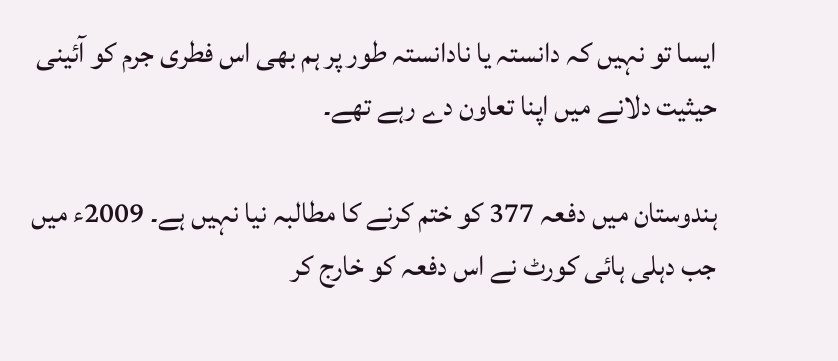ایسا تو نہیں کہ دانستہ یا نادانستہ طور پر ہم بھی اس فطری جرم کو آئینی حیثیت دلانے میں اپنا تعاون دے رہے تھے۔

ہندوستان میں دفعہ 377 کو ختم کرنے کا مطالبہ نیا نہیں ہے۔ 2009ء میں جب دہلی ہائی کورٹ نے اس دفعہ کو خارج کر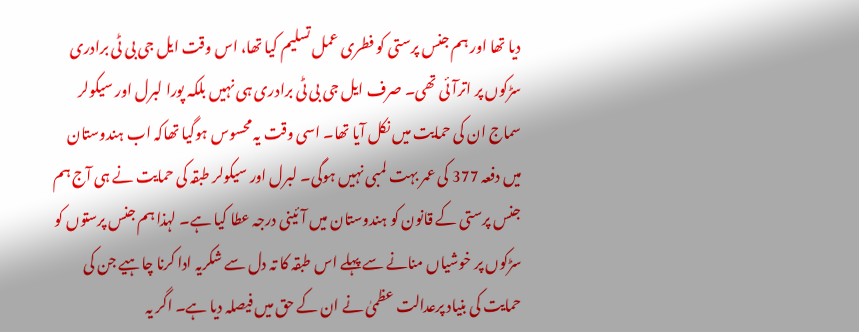دیا تھا اور ہم جنس پرستی کو فطری عمل تسلیم کیا تھا، اس وقت ایل جی بی ٹی برادری سڑکوں پر اترآئی تھی۔ صرف ایل جی بی ٹی برادری ہی نہیں بلکہ پورا لبرل اور سیکولر سماج ان کی حمایت میں نکل آیا تھا۔ اسی وقت یہ محسوس ہوگیا تھاکہ اب ہندوستان میں دفعہ 377 کی عمر بہت لمبی نہیں ہوگی۔ لبرل اور سیکولر طبقہ کی حمایت نے ہی آج ہم جنس پرستی کے قانون کو ہندوستان میں آئینی درجہ عطا کیا ہے۔ لہذا ہم جنس پرستوں کو سڑکوں پر خوشیاں منانے سے پہلے اس طبقہ کا تہ دل سے شکریہ ادا کرنا چاہیے جن کی حمایت کی بنیاد پرعدالت عظمیٰ نے ان کے حق میں فیصلہ دیا ہے۔ اگر یہ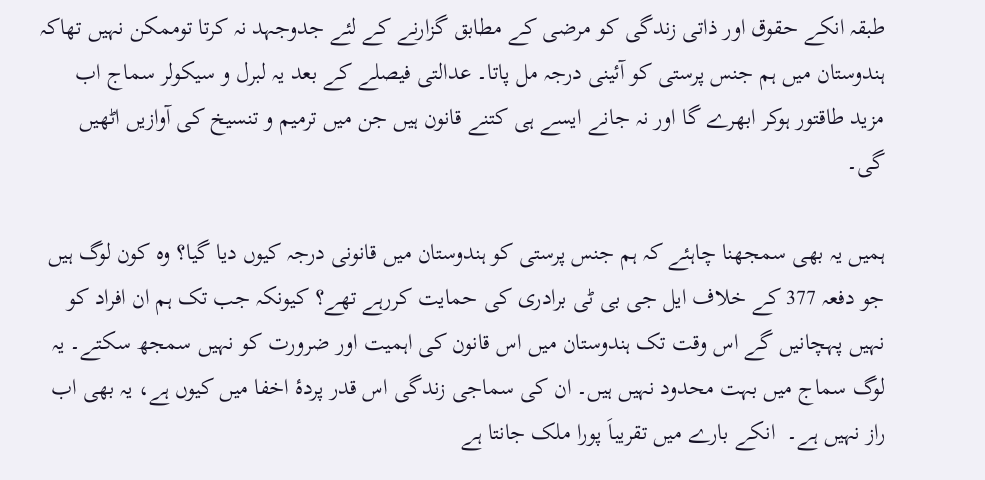طبقہ انکے حقوق اور ذاتی زندگی کو مرضی کے مطابق گزارنے کے لئے جدوجہد نہ کرتا توممکن نہیں تھاکہ ہندوستان میں ہم جنس پرستی کو آئینی درجہ مل پاتا۔ عدالتی فیصلے کے بعد یہ لبرل و سیکولر سماج اب مزید طاقتور ہوکر ابھرے گا اور نہ جانے ایسے ہی کتنے قانون ہیں جن میں ترمیم و تنسیخ کی آوازیں اٹھیں گی۔

ہمیں یہ بھی سمجھنا چاہئے کہ ہم جنس پرستی کو ہندوستان میں قانونی درجہ کیوں دیا گیا؟ وہ کون لوگ ہیں جو دفعہ 377 کے خلاف ایل جی بی ٹی برادری کی حمایت کررہے تھے؟ کیونکہ جب تک ہم ان افراد کو نہیں پہچانیں گے اس وقت تک ہندوستان میں اس قانون کی اہمیت اور ضرورت کو نہیں سمجھ سکتے۔ یہ لوگ سماج میں بہت محدود نہیں ہیں۔ ان کی سماجی زندگی اس قدر پردۂ اخفا میں کیوں ہے، یہ بھی اب راز نہیں ہے۔  انکے بارے میں تقریباَ پورا ملک جانتا ہے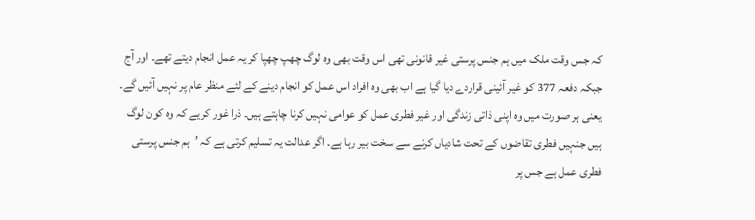کہ جس وقت ملک میں ہم جنس پرستی غیر قانونی تھی اس وقت بھی وہ لوگ چھپ چھپا کر یہ عمل انجام دیتے تھے۔ اور آج جبکہ دفعہ 377 کو غیر آئینی قراردے دیا گیا ہے اب بھی وہ افراد اس عمل کو انجام دینے کے لئے منظر عام پر نہیں آئیں گے۔ یعنی ہر صورت میں وہ اپنی ذاتی زندگی اور غیر فطری عمل کو عوامی نہیں کرنا چاہتے ہیں۔ ذرا غور کریے کہ وہ کون لوگ ہیں جنہیں فطری تقاضوں کے تحت شادیاں کرنے سے سخت بیر رہا ہے۔ اگر عدالت یہ تسلیم کرتی ہے کہ ’ہم جنس پرستی فطری عمل ہے جس پر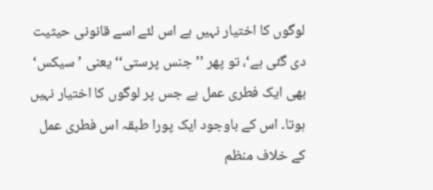لوگوں کا اختیار نہیں ہے اس لئے اسے قانونی حیثیت دی گئی ہے‘، تو پھر ’’جنس پرستی‘‘یعنی ’سیکس‘ بھی ایک فطری عمل ہے جس پر لوگوں کا اختیار نہیں ہوتا۔ اس کے باوجود ایک پورا طبقہ اس فطری عمل کے خلاف منظم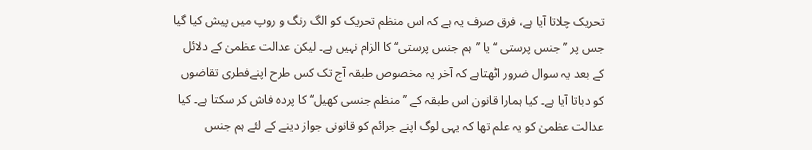تحریک چلاتا آیا ہے، فرق صرف یہ ہے کہ اس منظم تحریک کو الگ رنگ و روپ میں پیش کیا گیا جس پر ’’جنس پرستی ‘‘ یا ’’ہم جنس پرستی‘‘ کا الزام نہیں ہے۔ لیکن عدالت عظمیٰ کے دلائل کے بعد یہ سوال ضرور اٹھتاہے کہ آخر یہ مخصوص طبقہ آج تک کس طرح اپنےفطری تقاضوں کو دباتا آیا ہے۔ کیا ہمارا قانون اس طبقہ کے ’’منظم جنسی کھیل‘‘ کا پردہ فاش کر سکتا ہے۔ کیا عدالت عظمیٰ کو یہ علم تھا کہ یہی لوگ اپنے جرائم کو قانونی جواز دینے کے لئے ہم جنس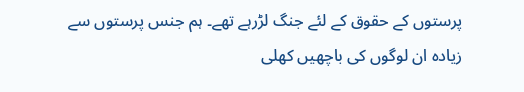پرستوں کے حقوق کے لئے جنگ لڑرہے تھے۔ ہم جنس پرستوں سے زیادہ ان لوگوں کی باچھیں کھلی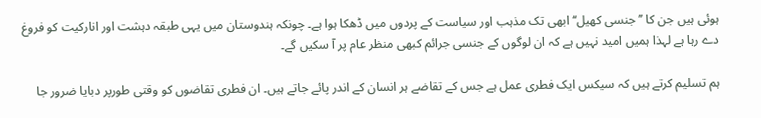ہوئی ہیں جن کا ’’جنسی کھیل‘‘ ابھی تک مذہب اور سیاست کے پردوں میں ڈھکا ہوا ہے۔ چونکہ ہندوستان میں یہی طبقہ دہشت اور انارکیت کو فروغ دے رہا ہے لہذا ہمیں امید نہیں ہے کہ ان لوگوں کے جنسی جرائم کبھی منظر عام پر آ سکیں گے۔

ہم تسلیم کرتے ہیں کہ سیکس ایک فطری عمل ہے جس کے تقاضے ہر انسان کے اندر پائے جاتے ہیں۔ ان فطری تقاضوں کو وقتی طورپر دبایا ضرور جا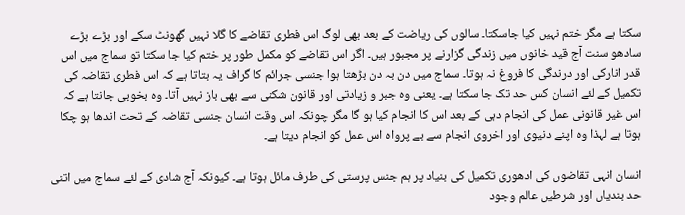سکتا ہے مگر ختم نہیں کیا جاسکتا۔ سالوں کی ریاضت کے بعد بھی لوگ اس فطری تقاضے کا گلا نہیں گھونٹ سکے اور بڑے بڑے سادھو سنت آج قید خانوں میں زندگی گزارنے پر مجبور ہیں۔ اگر اس تقاضے کو مکمل طور پر ختم کیا جا سکتا تو سماج میں اس قدر انارکی اور درندگی کا فروغ نہ ہوتا۔ سماج میں دن بہ دن بڑھتا ہوا جنسی جرائم کا گراف یہ بتاتا ہے کہ اس فطری تقاضہ کی تکمیل کے لئے انسان کس حد تک جا سکتا ہے۔ یعنی وہ جبر و زیادتی اور قانون شکنی سے بھی باز نہیں آتا۔ وہ بخوبی جانتا ہے کہ اس غیر قانونی عمل کی انجام دہی کے بعد اس کا انجام کیا ہو گا مگر چونکہ اس وقت انسان جنسی تقاضہ کے تحت اندھا ہو چکا ہوتا ہے لہذا وہ اپنے دنیوی اور اخروی انجام سے بے پرواہ اس عمل کو انجام دیتا ہے۔

انسان انہی تقاضوں کی ادھوری تکمیل کی بنیاد پر ہم جنس پرستی کی طرف مائل ہوتا ہے۔ کیونکہ آج شادی کے لئے سماج میں اتنی حد بندیاں اور شرطیں عالم وجود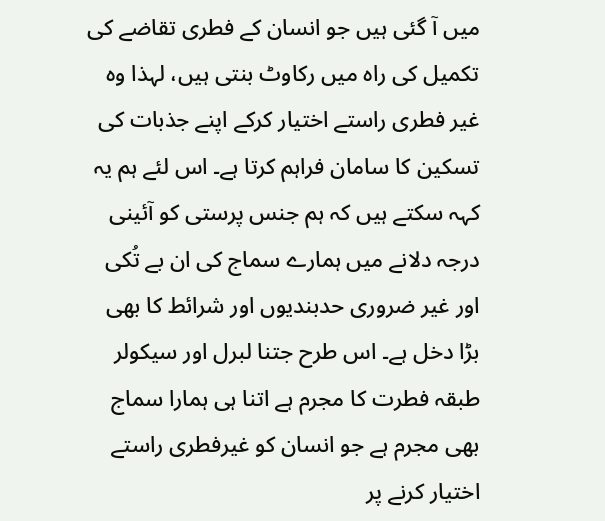میں آ گئی ہیں جو انسان کے فطری تقاضے کی تکمیل کی راہ میں رکاوٹ بنتی ہیں، لہذا وہ غیر فطری راستے اختیار کرکے اپنے جذبات کی تسکین کا سامان فراہم کرتا ہے۔ اس لئے ہم یہ کہہ سکتے ہیں کہ ہم جنس پرستی کو آئینی درجہ دلانے میں ہمارے سماج کی ان بے تُکی اور غیر ضروری حدبندیوں اور شرائط کا بھی بڑا دخل ہے۔ اس طرح جتنا لبرل اور سیکولر طبقہ فطرت کا مجرم ہے اتنا ہی ہمارا سماج بھی مجرم ہے جو انسان کو غیرفطری راستے اختیار کرنے پر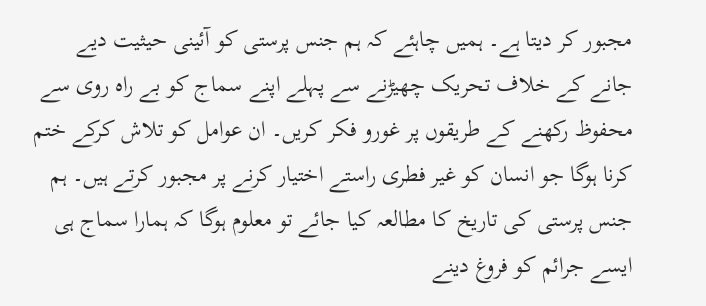مجبور کر دیتا ہے۔ ہمیں چاہئے کہ ہم جنس پرستی کو آئینی حیثیت دیے جانے کے خلاف تحریک چھیڑنے سے پہلے اپنے سماج کو بے راہ روی سے محفوظ رکھنے کے طریقوں پر غورو فکر کریں۔ ان عوامل کو تلاش کرکے ختم کرنا ہوگا جو انسان کو غیر فطری راستے اختیار کرنے پر مجبور کرتے ہیں۔ ہم جنس پرستی کی تاریخ کا مطالعہ کیا جائے تو معلوم ہوگا کہ ہمارا سماج ہی ایسے جرائم کو فروغ دینے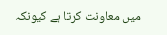میں معاونت کرتا ہے کیونکہ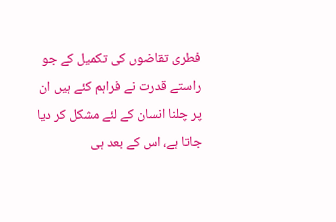فطری تقاضوں کی تکمیل کے جو راستے قدرت نے فراہم کئے ہیں ان پر چلنا انسان کے لئے مشکل کر دیا جاتا ہے، اس کے بعد ہی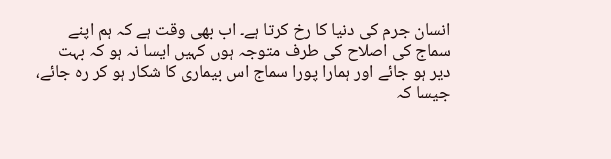انسان جرم کی دنیا کا رخ کرتا ہے۔ اب بھی وقت ہے کہ ہم اپنے سماج کی اصلاح کی طرف متوجہ ہوں کہیں ایسا نہ ہو کہ بہت دیر ہو جائے اور ہمارا پورا سماج اس بیماری کا شکار ہو کر رہ جائے، جیسا کہ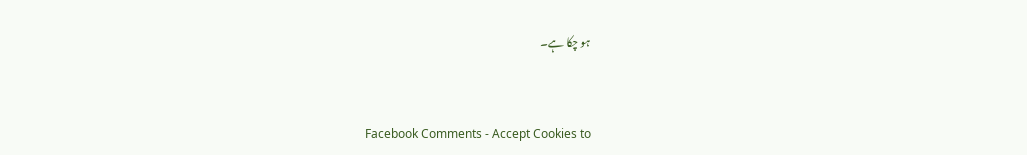ہو چکا ہے۔


Facebook Comments - Accept Cookies to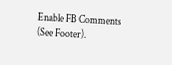Enable FB Comments (See Footer).